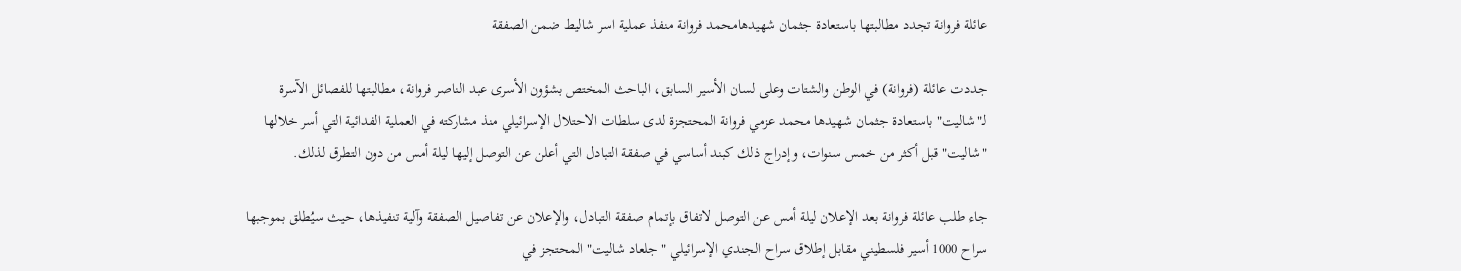عائلة فروانة تجدد مطالبتها باستعادة جثمان شهيدهامحمد فروانة منفذ عملية اسر شاليط ضمن الصفقة

جددت عائلة (فروانة) في الوطن والشتات وعلى لسان الأسير السابق، الباحث المختص بشؤون الأسرى عبد الناصر فروانة، مطالبتها للفصائل الآسرة لـ"شاليت" باستعادة جثمان شهيدها محمد عزمي فروانة المحتجزة لدى سلطات الاحتلال الإسرائيلي منذ مشاركته في العملية الفدائية التي أسر خلالها "شاليت" قبل أكثر من خمس سنوات، وإدراج ذلك كبند أساسي في صفقة التبادل التي أعلن عن التوصل إليها ليلة أمس من دون التطرق لذلك.

جاء طلب عائلة فروانة بعد الإعلان ليلة أمس عن التوصل لاتفاق بإتمام صفقة التبادل، والإعلان عن تفاصيل الصفقة وآلية تنفيذها، حيث سيُطلق بموجبها سراح 1000 أسير فلسطيني مقابل إطلاق سراح الجندي الإسرائيلي "جلعاد شاليت" المحتجز في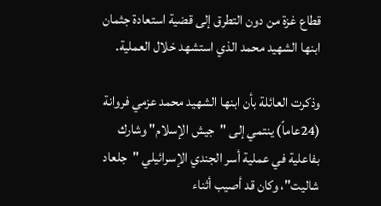قطاع غزة من دون التطرق إلى قضية استعادة جثمان ابنها الشهيد محمد الذي استشهد خلال العملية.

وذكرت العائلة بأن ابنها الشهيد محمد عزمي فروانة (24عاماً) ينتمي إلى "جيش الإسلام" وشارك بفاعلية في عملية أسر الجندي الإسرائيلي "جلعاد شاليت"، وكان قد أصيب أثناء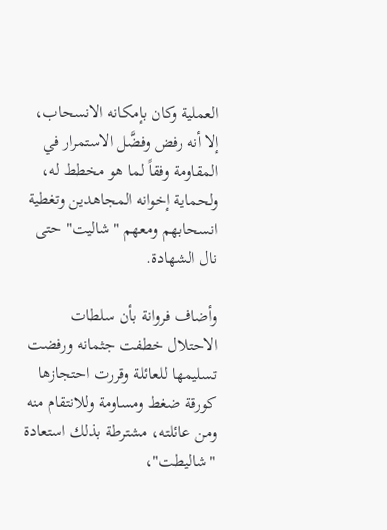العملية وكان بإمكانه الانسحاب، إلا أنه رفض وفضَّل الاستمرار في المقاومة وفقاً لما هو مخطط له، ولحماية إخوانه المجاهدين وتغطية انسحابهم ومعهم "شاليت" حتى نال الشهادة.

وأضاف فروانة بأن سلطات الاحتلال خطفت جثمانه ورفضت تسليمها للعائلة وقررت احتجازها كورقة ضغط ومساومة وللانتقام منه ومن عائلته، مشترطة بذلك استعادة "شاليطت"،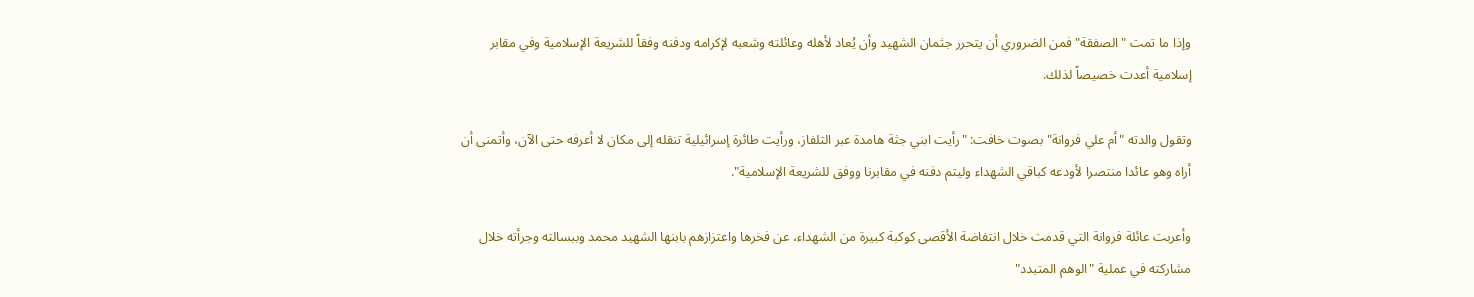وإذا ما تمت "الصفقة" فمن الضروري أن يتحرر جثمان الشهيد وأن يُعاد لأهله وعائلته وشعبه لإكرامه ودفنه وفقاً للشريعة الإسلامية وفي مقابر إسلامية أعدت خصيصاً لذلك.

وتقول والدته "أم علي فروانة" بصوت خافت: "رأيت ابني جثة هامدة عبر التلفاز، ورأيت طائرة إسرائيلية تنقله إلى مكان لا أعرفه حتى الآن، وأتمنى أن أراه وهو عائدا منتصرا لأودعه كباقي الشهداء وليتم دفنه في مقابرنا ووفق للشريعة الإسلامية".

وأعربت عائلة فروانة التي قدمت خلال انتفاضة الأقصى كوكبة كبيرة من الشهداء، عن فخرها واعتزازهم بابنها الشهيد محمد وببسالته وجرأته خلال مشاركته في عملية "الوهم المتبدد"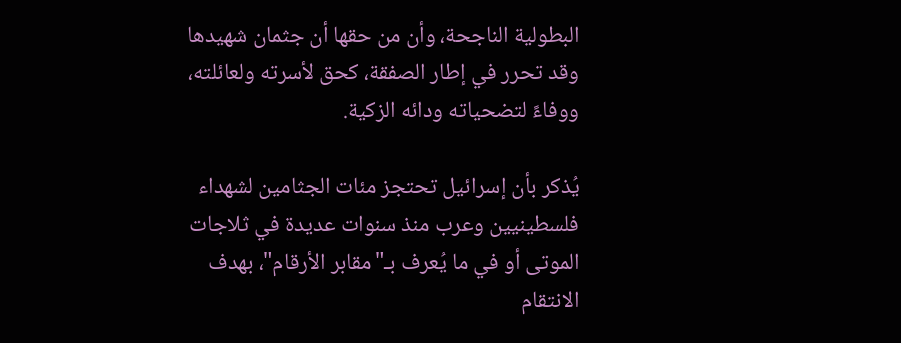البطولية الناجحة، وأن من حقها أن جثمان شهيدها وقد تحرر في إطار الصفقة، كحق لأسرته ولعائلته، ووفاءً لتضحياته ودائه الزكية.

يُذكر بأن إسرائيل تحتجز مئات الجثامين لشهداء فلسطينيين وعرب منذ سنوات عديدة في ثلاجات الموتى أو في ما يُعرف بـ"مقابر الأرقام"، بهدف الانتقام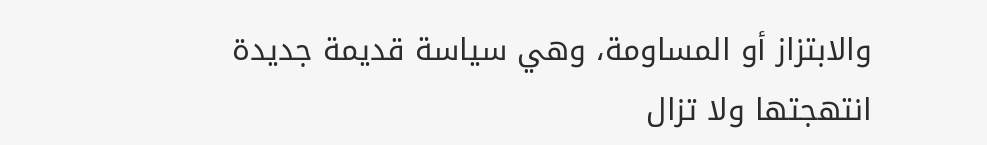والابتزاز أو المساومة، وهي سياسة قديمة جديدة انتهجتها ولا تزال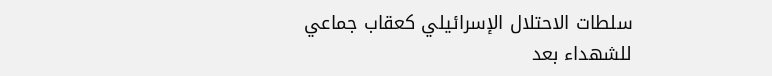سلطات الاحتلال الإسرائيلي كعقاب جماعي للشهداء بعد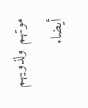موتهم ولذويهم أيضا.